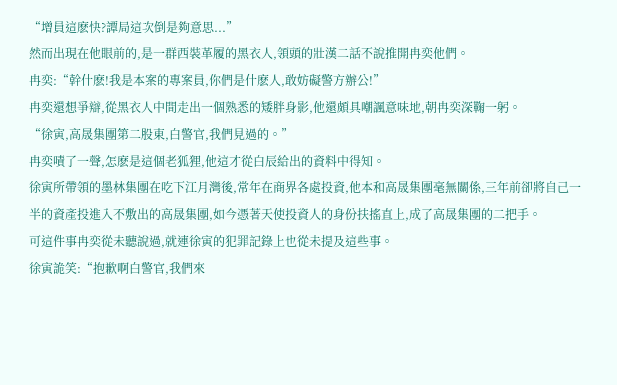“增員這麽快?譚局這次倒是夠意思...”
然而出現在他眼前的,是一群西裝革履的黑衣人,領頭的壯漢二話不說推開冉奕他們。
冉奕:“幹什麽!我是本案的專案員,你們是什麽人,敢妨礙警方辦公!”
冉奕還想爭辯,從黑衣人中間走出一個熟悉的矮胖身影,他還頗具嘲諷意味地,朝冉奕深鞠一躬。
“徐寅,高晟集團第二股東,白警官,我們見過的。”
冉奕嘖了一聲,怎麽是這個老狐狸,他這才從白辰給出的資料中得知。
徐寅所帶領的墨林集團在吃下江月灣後,常年在商界各處投資,他本和高晟集團毫無關係,三年前卻將自己一半的資產投進入不敷出的高晟集團,如今憑著天使投資人的身份扶搖直上,成了高晟集團的二把手。
可這件事冉奕從未聽說過,就連徐寅的犯罪記錄上也從未提及這些事。
徐寅詭笑:“抱歉啊白警官,我們來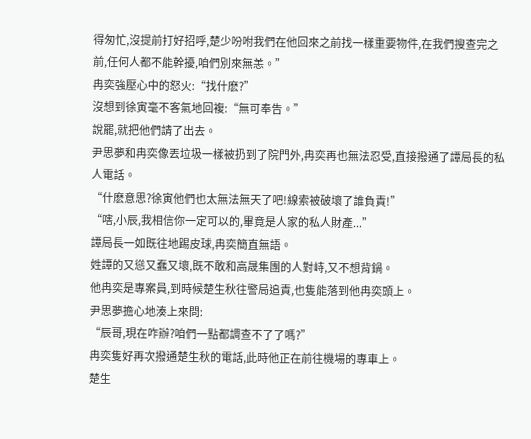得匆忙,沒提前打好招呼,楚少吩咐我們在他回來之前找一樣重要物件,在我們搜查完之前,任何人都不能幹擾,咱們別來無恙。”
冉奕強壓心中的怒火:“找什麽?”
沒想到徐寅毫不客氣地回複:“無可奉告。”
說罷,就把他們請了出去。
尹思夢和冉奕像丟垃圾一樣被扔到了院門外,冉奕再也無法忍受,直接撥通了譚局長的私人電話。
“什麽意思?徐寅他們也太無法無天了吧!線索被破壞了誰負責!”
“嗐,小辰,我相信你一定可以的,畢竟是人家的私人財產...”
譚局長一如既往地踢皮球,冉奕簡直無語。
姓譚的又慫又蠢又壞,既不敢和高晟集團的人對峙,又不想背鍋。
他冉奕是專案員,到時候楚生秋往警局追責,也隻能落到他冉奕頭上。
尹思夢擔心地湊上來問:
“辰哥,現在咋辦?咱們一點都調查不了了嗎?”
冉奕隻好再次撥通楚生秋的電話,此時他正在前往機場的專車上。
楚生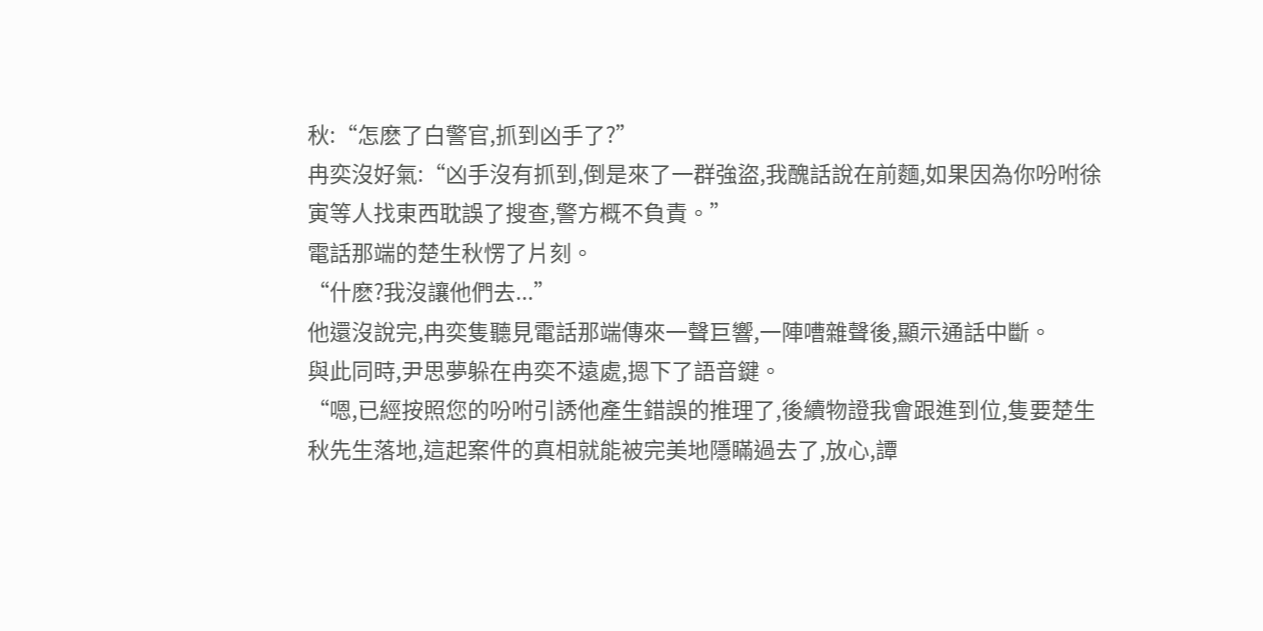秋:“怎麽了白警官,抓到凶手了?”
冉奕沒好氣:“凶手沒有抓到,倒是來了一群強盜,我醜話說在前麵,如果因為你吩咐徐寅等人找東西耽誤了搜查,警方概不負責。”
電話那端的楚生秋愣了片刻。
“什麽?我沒讓他們去...”
他還沒說完,冉奕隻聽見電話那端傳來一聲巨響,一陣嘈雜聲後,顯示通話中斷。
與此同時,尹思夢躲在冉奕不遠處,摁下了語音鍵。
“嗯,已經按照您的吩咐引誘他產生錯誤的推理了,後續物證我會跟進到位,隻要楚生秋先生落地,這起案件的真相就能被完美地隱瞞過去了,放心,譚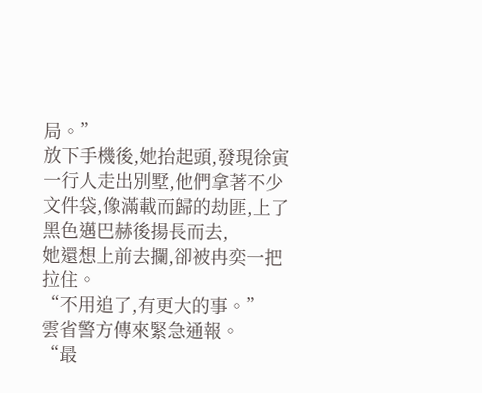局。”
放下手機後,她抬起頭,發現徐寅一行人走出別墅,他們拿著不少文件袋,像滿載而歸的劫匪,上了黑色邁巴赫後揚長而去,
她還想上前去攔,卻被冉奕一把拉住。
“不用追了,有更大的事。”
雲省警方傳來緊急通報。
“最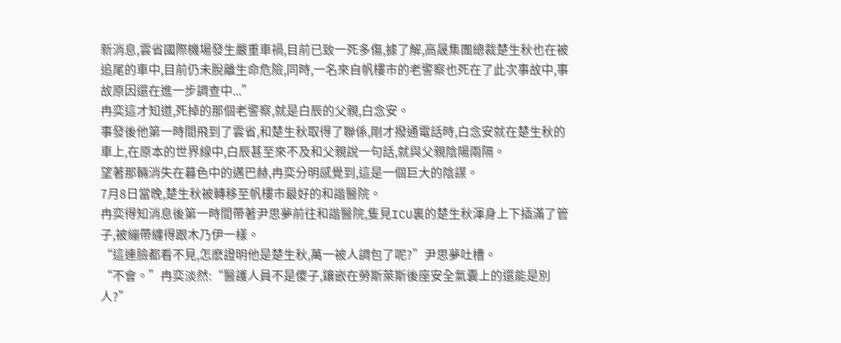新消息,雲省國際機場發生嚴重車禍,目前已致一死多傷,據了解,高晟集團總裁楚生秋也在被追尾的車中,目前仍未脫離生命危險,同時,一名來自帆樓市的老警察也死在了此次事故中,事故原因還在進一步調查中...”
冉奕這才知道,死掉的那個老警察,就是白辰的父親,白念安。
事發後他第一時間飛到了雲省,和楚生秋取得了聯係,剛才撥通電話時,白念安就在楚生秋的車上,在原本的世界線中,白辰甚至來不及和父親說一句話,就與父親陰陽兩隔。
望著那輛消失在暮色中的邁巴赫,冉奕分明感覺到,這是一個巨大的陰謀。
7月8日當晚,楚生秋被轉移至帆樓市最好的和諧醫院。
冉奕得知消息後第一時間帶著尹思夢前往和諧醫院,隻見ICU裏的楚生秋渾身上下插滿了管子,被繃帶纏得跟木乃伊一樣。
“這連臉都看不見,怎麽證明他是楚生秋,萬一被人調包了呢?”尹思夢吐槽。
“不會。”冉奕淡然:“醫護人員不是傻子,鑲嵌在勞斯萊斯後座安全氣囊上的還能是別人?”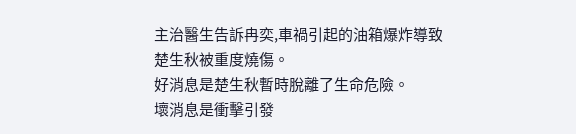主治醫生告訴冉奕,車禍引起的油箱爆炸導致楚生秋被重度燒傷。
好消息是楚生秋暫時脫離了生命危險。
壞消息是衝擊引發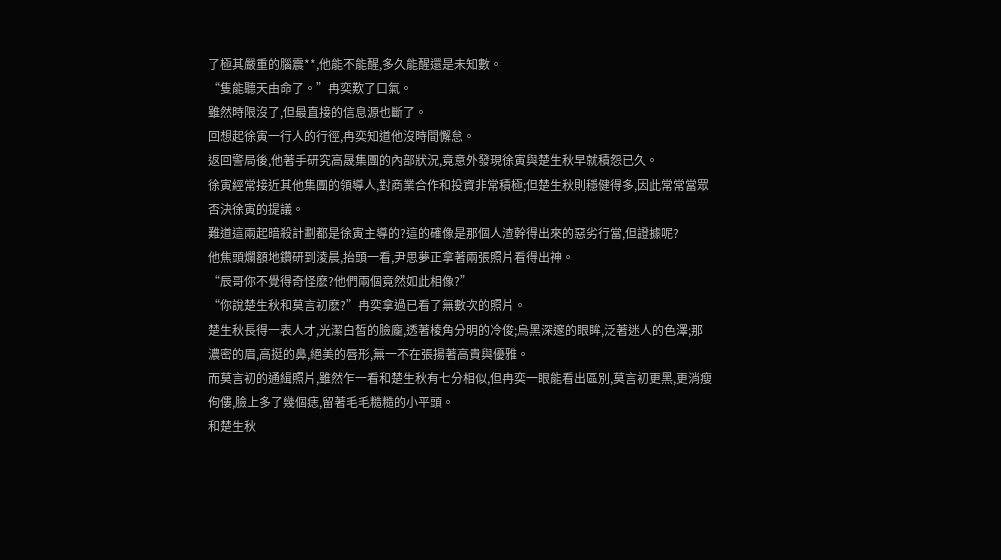了極其嚴重的腦震**,他能不能醒,多久能醒還是未知數。
“隻能聽天由命了。”冉奕歎了口氣。
雖然時限沒了,但最直接的信息源也斷了。
回想起徐寅一行人的行徑,冉奕知道他沒時間懈怠。
返回警局後,他著手研究高晟集團的內部狀況,竟意外發現徐寅與楚生秋早就積怨已久。
徐寅經常接近其他集團的領導人,對商業合作和投資非常積極;但楚生秋則穩健得多,因此常常當眾否決徐寅的提議。
難道這兩起暗殺計劃都是徐寅主導的?這的確像是那個人渣幹得出來的惡劣行當,但證據呢?
他焦頭爛額地鑽研到淩晨,抬頭一看,尹思夢正拿著兩張照片看得出神。
“辰哥你不覺得奇怪麽?他們兩個竟然如此相像?”
“你說楚生秋和莫言初麽?”冉奕拿過已看了無數次的照片。
楚生秋長得一表人才,光潔白皙的臉龐,透著棱角分明的冷俊;烏黑深邃的眼眸,泛著迷人的色澤;那濃密的眉,高挺的鼻,絕美的唇形,無一不在張揚著高貴與優雅。
而莫言初的通緝照片,雖然乍一看和楚生秋有七分相似,但冉奕一眼能看出區別,莫言初更黑,更消瘦佝僂,臉上多了幾個痣,留著毛毛糙糙的小平頭。
和楚生秋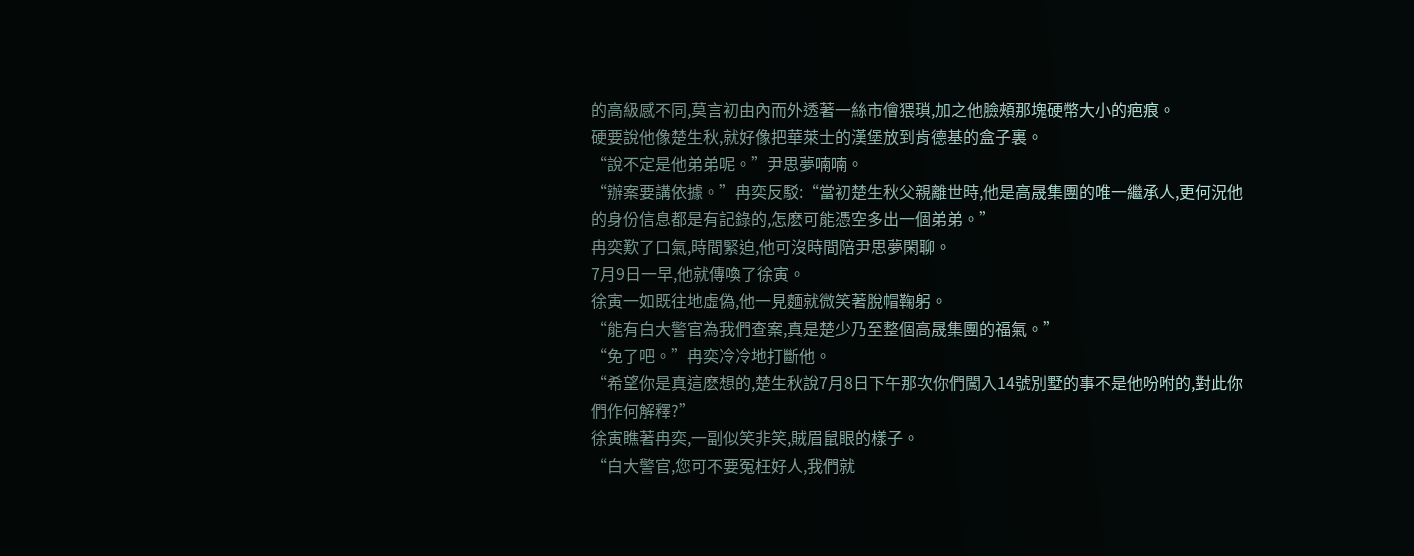的高級感不同,莫言初由內而外透著一絲市儈猥瑣,加之他臉頰那塊硬幣大小的疤痕。
硬要說他像楚生秋,就好像把華萊士的漢堡放到肯德基的盒子裏。
“說不定是他弟弟呢。”尹思夢喃喃。
“辦案要講依據。”冉奕反駁:“當初楚生秋父親離世時,他是高晟集團的唯一繼承人,更何況他的身份信息都是有記錄的,怎麽可能憑空多出一個弟弟。”
冉奕歎了口氣,時間緊迫,他可沒時間陪尹思夢閑聊。
7月9日一早,他就傳喚了徐寅。
徐寅一如既往地虛偽,他一見麵就微笑著脫帽鞠躬。
“能有白大警官為我們查案,真是楚少乃至整個高晟集團的福氣。”
“免了吧。”冉奕冷冷地打斷他。
“希望你是真這麽想的,楚生秋說7月8日下午那次你們闖入14號別墅的事不是他吩咐的,對此你們作何解釋?”
徐寅瞧著冉奕,一副似笑非笑,賊眉鼠眼的樣子。
“白大警官,您可不要冤枉好人,我們就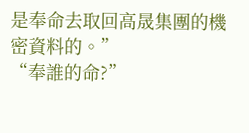是奉命去取回高晟集團的機密資料的。”
“奉誰的命?”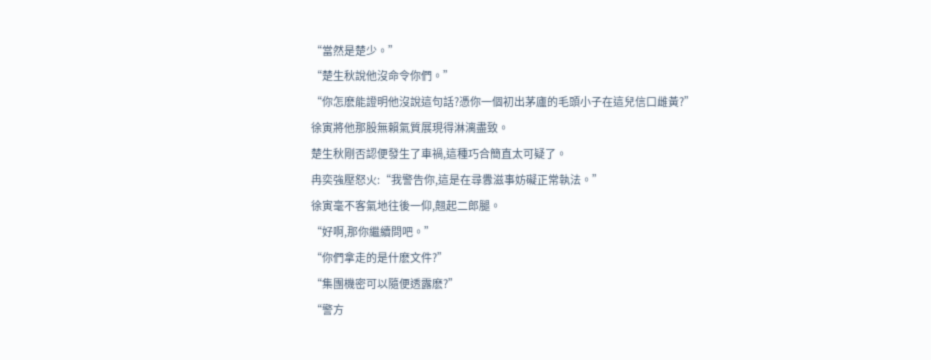“當然是楚少。”
“楚生秋說他沒命令你們。”
“你怎麽能證明他沒說這句話?憑你一個初出茅廬的毛頭小子在這兒信口雌黃?”
徐寅將他那股無賴氣質展現得淋漓盡致。
楚生秋剛否認便發生了車禍,這種巧合簡直太可疑了。
冉奕強壓怒火:“我警告你,這是在尋釁滋事妨礙正常執法。”
徐寅毫不客氣地往後一仰,翹起二郎腿。
“好啊,那你繼續問吧。”
“你們拿走的是什麽文件?”
“集團機密可以隨便透露麽?”
“警方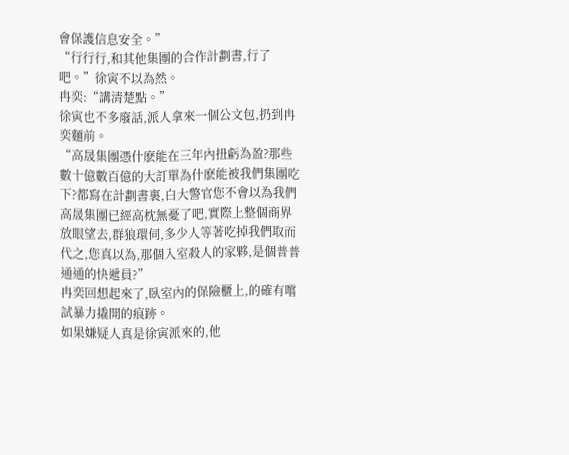會保護信息安全。”
“行行行,和其他集團的合作計劃書,行了吧。”徐寅不以為然。
冉奕:“講清楚點。”
徐寅也不多廢話,派人拿來一個公文包,扔到冉奕麵前。
“高晟集團憑什麽能在三年內扭虧為盈?那些數十億數百億的大訂單為什麽能被我們集團吃下?都寫在計劃書裏,白大警官您不會以為我們高晟集團已經高枕無憂了吧,實際上整個商界放眼望去,群狼環伺,多少人等著吃掉我們取而代之,您真以為,那個入室殺人的家夥,是個普普通通的快遞員?”
冉奕回想起來了,臥室內的保險櫃上,的確有嚐試暴力撬開的痕跡。
如果嫌疑人真是徐寅派來的,他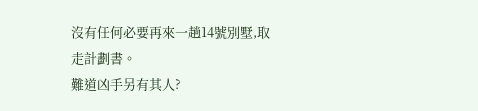沒有任何必要再來一趟14號別墅,取走計劃書。
難道凶手另有其人?